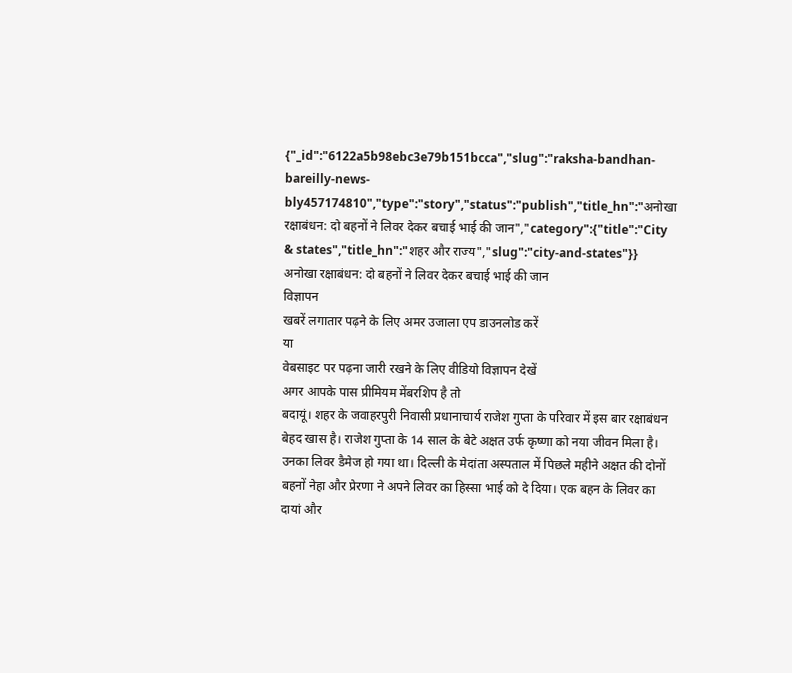{"_id":"6122a5b98ebc3e79b151bcca","slug":"raksha-bandhan-bareilly-news-bly457174810","type":"story","status":"publish","title_hn":"अनोखा रक्षाबंधन: दो बहनों ने लिवर देकर बचाई भाई की जान","category":{"title":"City & states","title_hn":"शहर और राज्य","slug":"city-and-states"}}
अनोखा रक्षाबंधन: दो बहनों ने लिवर देकर बचाई भाई की जान
विज्ञापन
खबरें लगातार पढ़ने के लिए अमर उजाला एप डाउनलोड करें
या
वेबसाइट पर पढ़ना जारी रखने के लिए वीडियो विज्ञापन देखें
अगर आपके पास प्रीमियम मेंबरशिप है तो
बदायूं। शहर के जवाहरपुरी निवासी प्रधानाचार्य राजेश गुप्ता के परिवार में इस बार रक्षाबंधन बेहद खास है। राजेश गुप्ता के 14 साल के बेटे अक्षत उर्फ कृष्णा को नया जीवन मिला है। उनका लिवर डैमेज हो गया था। दिल्ली के मेदांता अस्पताल में पिछले महीने अक्षत की दोनों बहनों नेहा और प्रेरणा ने अपने लिवर का हिस्सा भाई को दे दिया। एक बहन के लिवर का दायां और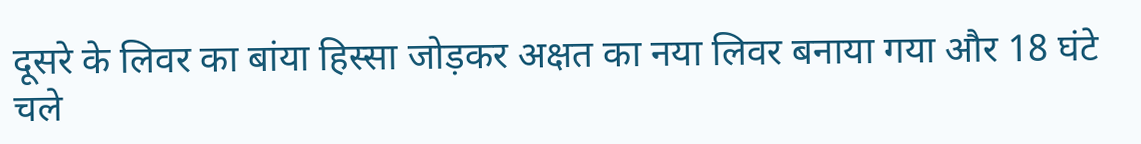दूसरे के लिवर का बांया हिस्सा जोड़कर अक्षत का नया लिवर बनाया गया और 18 घंटे चले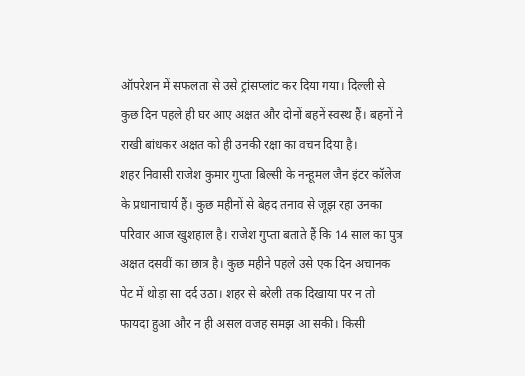ऑपरेशन में सफलता से उसे ट्रांसप्लांट कर दिया गया। दिल्ली से कुछ दिन पहले ही घर आए अक्षत और दोनों बहनें स्वस्थ हैं। बहनों ने राखी बांधकर अक्षत को ही उनकी रक्षा का वचन दिया है।
शहर निवासी राजेश कुमार गुप्ता बिल्सी के नन्हूमल जैन इंटर कॉलेज के प्रधानाचार्य हैं। कुछ महीनों से बेहद तनाव से जूझ रहा उनका परिवार आज खुशहाल है। राजेश गुप्ता बताते हैं कि 14 साल का पुत्र अक्षत दसवीं का छात्र है। कुछ महीने पहले उसे एक दिन अचानक पेट में थोड़ा सा दर्द उठा। शहर से बरेली तक दिखाया पर न तो फायदा हुआ और न ही असल वजह समझ आ सकी। किसी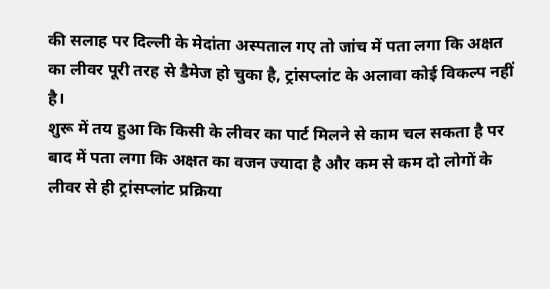की सलाह पर दिल्ली के मेदांता अस्पताल गए तो जांच में पता लगा कि अक्षत का लीवर पूरी तरह से डैमेज हो चुका है, ट्रांसप्लांट के अलावा कोई विकल्प नहीं है।
शुरू में तय हुआ कि किसी के लीवर का पार्ट मिलने से काम चल सकता है पर बाद में पता लगा कि अक्षत का वजन ज्यादा है और कम से कम दो लोगों के लीवर से ही ट्रांसप्लांट प्रक्रिया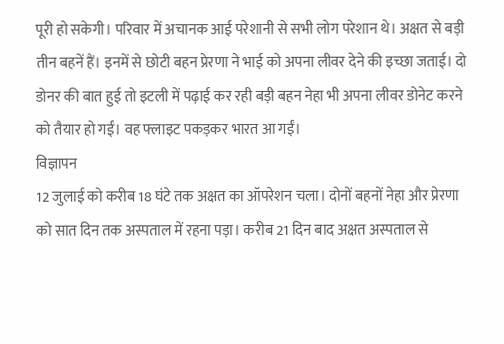पूरी हो सकेगी। परिवार में अचानक आई परेशानी से सभी लोग परेशान थे। अक्षत से बड़ी तीन बहनें हैं। इनमें से छोटी बहन प्रेरणा ने भाई को अपना लीवर देने की इच्छा जताई। दो डोनर की बात हुई तो इटली में पढ़ाई कर रही बड़ी बहन नेहा भी अपना लीवर डोनेट करने को तैयार हो गईं। वह फ्लाइट पकड़कर भारत आ गईं।
विज्ञापन
12 जुलाई को करीब 18 घंटे तक अक्षत का ऑपरेशन चला। दोनों बहनों नेहा और प्रेरणा को सात दिन तक अस्पताल में रहना पड़ा। करीब 21 दिन बाद अक्षत अस्पताल से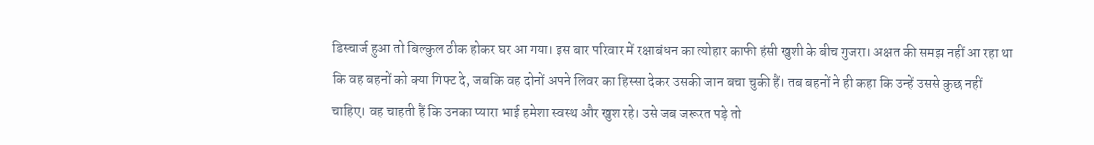डिस्चार्ज हुआ तो बिल्कुल ठीक होकर घर आ गया। इस बार परिवार में रक्षाबंधन का त्योहार काफी हंसी खुशी के बीच गुजरा। अक्षत की समझ नहीं आ रहा था कि वह बहनों को क्या गिफ्ट दे, जबकि वह दोनों अपने लिवर का हिस्सा देकर उसकी जान बचा चुकी हैं। तब बहनों ने ही कहा कि उन्हें उससे कुछ नहीं चाहिए। वह चाहती हैं कि उनका प्यारा भाई हमेशा स्वस्थ और खुश रहे। उसे जब जरूरत पड़े तो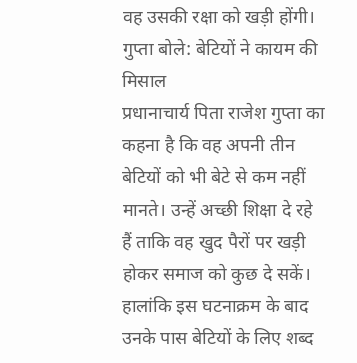वह उसकी रक्षा को खड़ी होंगी।
गुप्ता बोले: बेटियों ने कायम की मिसाल
प्रधानाचार्य पिता राजेश गुप्ता का कहना है कि वह अपनी तीन बेटियों को भी बेटे से कम नहीं मानते। उन्हें अच्छी शिक्षा दे रहे हैं ताकि वह खुद पैरों पर खड़ी होकर समाज को कुछ दे सकें। हालांकि इस घटनाक्रम के बाद उनके पास बेटियों के लिए शब्द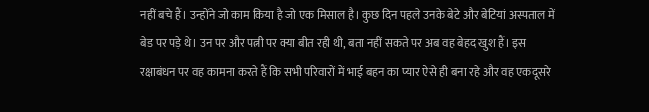नहीं बचे हैं। उन्होंने जो काम किया है जो एक मिसाल है। कुछ दिन पहले उनके बेटे और बेटियां अस्पताल में बेड पर पड़े थे। उन पर और पत्नी पर क्या बीत रही थी, बता नहीं सकते पर अब वह बेहद खुश हैं। इस रक्षाबंधन पर वह कामना करते हैं कि सभी परिवारों में भाई बहन का प्यार ऐसे ही बना रहे और वह एकदूसरे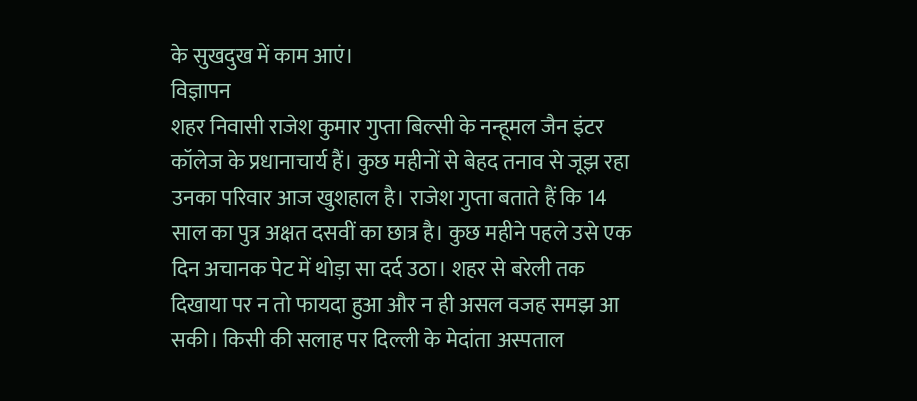के सुखदुख में काम आएं।
विज्ञापन
शहर निवासी राजेश कुमार गुप्ता बिल्सी के नन्हूमल जैन इंटर कॉलेज के प्रधानाचार्य हैं। कुछ महीनों से बेहद तनाव से जूझ रहा उनका परिवार आज खुशहाल है। राजेश गुप्ता बताते हैं कि 14 साल का पुत्र अक्षत दसवीं का छात्र है। कुछ महीने पहले उसे एक दिन अचानक पेट में थोड़ा सा दर्द उठा। शहर से बरेली तक दिखाया पर न तो फायदा हुआ और न ही असल वजह समझ आ सकी। किसी की सलाह पर दिल्ली के मेदांता अस्पताल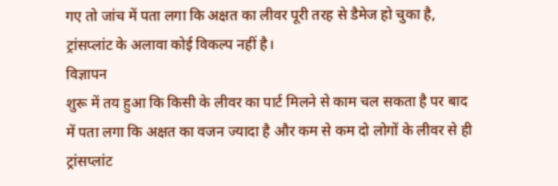गए तो जांच में पता लगा कि अक्षत का लीवर पूरी तरह से डैमेज हो चुका है, ट्रांसप्लांट के अलावा कोई विकल्प नहीं है।
विज्ञापन
शुरू में तय हुआ कि किसी के लीवर का पार्ट मिलने से काम चल सकता है पर बाद में पता लगा कि अक्षत का वजन ज्यादा है और कम से कम दो लोगों के लीवर से ही ट्रांसप्लांट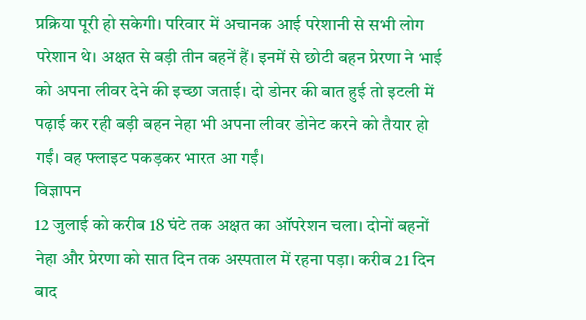प्रक्रिया पूरी हो सकेगी। परिवार में अचानक आई परेशानी से सभी लोग परेशान थे। अक्षत से बड़ी तीन बहनें हैं। इनमें से छोटी बहन प्रेरणा ने भाई को अपना लीवर देने की इच्छा जताई। दो डोनर की बात हुई तो इटली में पढ़ाई कर रही बड़ी बहन नेहा भी अपना लीवर डोनेट करने को तैयार हो गईं। वह फ्लाइट पकड़कर भारत आ गईं।
विज्ञापन
12 जुलाई को करीब 18 घंटे तक अक्षत का ऑपरेशन चला। दोनों बहनों नेहा और प्रेरणा को सात दिन तक अस्पताल में रहना पड़ा। करीब 21 दिन बाद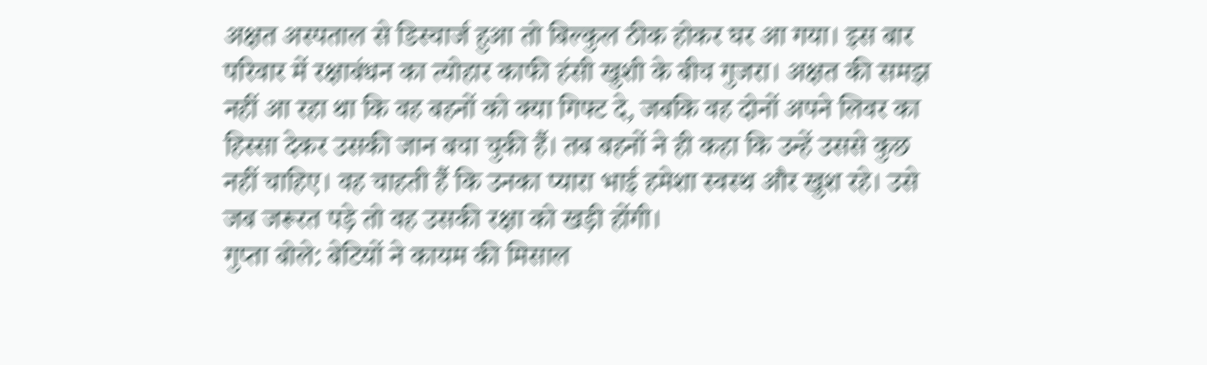अक्षत अस्पताल से डिस्चार्ज हुआ तो बिल्कुल ठीक होकर घर आ गया। इस बार परिवार में रक्षाबंधन का त्योहार काफी हंसी खुशी के बीच गुजरा। अक्षत की समझ नहीं आ रहा था कि वह बहनों को क्या गिफ्ट दे, जबकि वह दोनों अपने लिवर का हिस्सा देकर उसकी जान बचा चुकी हैं। तब बहनों ने ही कहा कि उन्हें उससे कुछ नहीं चाहिए। वह चाहती हैं कि उनका प्यारा भाई हमेशा स्वस्थ और खुश रहे। उसे जब जरूरत पड़े तो वह उसकी रक्षा को खड़ी होंगी।
गुप्ता बोले: बेटियों ने कायम की मिसाल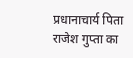प्रधानाचार्य पिता राजेश गुप्ता का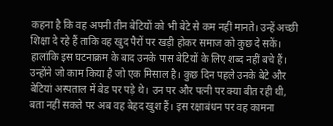कहना है कि वह अपनी तीन बेटियों को भी बेटे से कम नहीं मानते। उन्हें अच्छी शिक्षा दे रहे हैं ताकि वह खुद पैरों पर खड़ी होकर समाज को कुछ दे सकें। हालांकि इस घटनाक्रम के बाद उनके पास बेटियों के लिए शब्द नहीं बचे हैं। उन्होंने जो काम किया है जो एक मिसाल है। कुछ दिन पहले उनके बेटे और बेटियां अस्पताल में बेड पर पड़े थे। उन पर और पत्नी पर क्या बीत रही थी, बता नहीं सकते पर अब वह बेहद खुश हैं। इस रक्षाबंधन पर वह कामना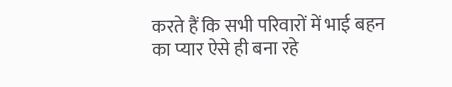करते हैं कि सभी परिवारों में भाई बहन का प्यार ऐसे ही बना रहे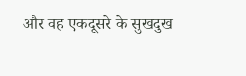और वह एकदूसरे के सुखदुख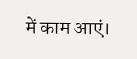में काम आएं।